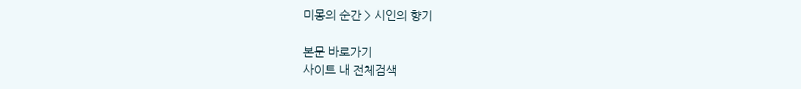미몽의 순간 > 시인의 향기

본문 바로가기
사이트 내 전체검색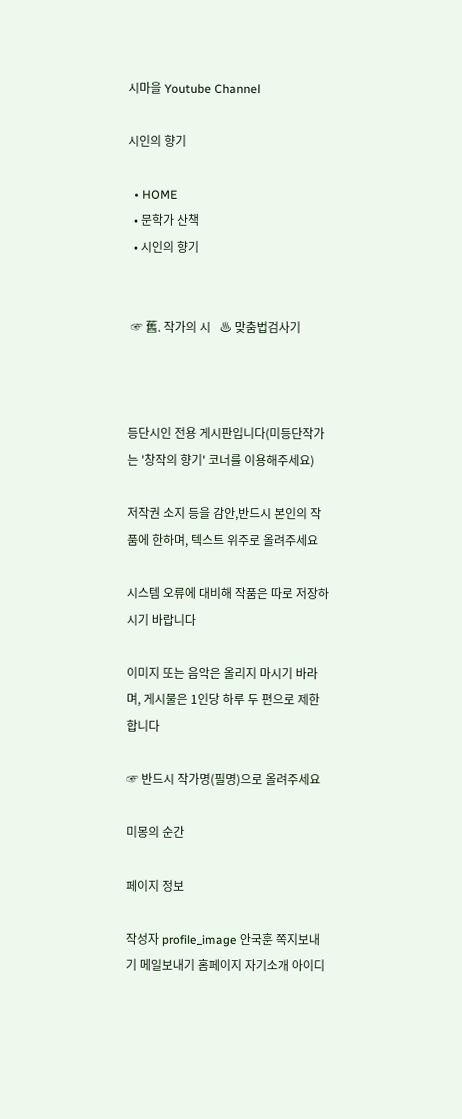시마을 Youtube Channel

시인의 향기

  • HOME
  • 문학가 산책
  • 시인의 향기


 ☞ 舊. 작가의 시   ♨ 맞춤법검사기



등단시인 전용 게시판입니다(미등단작가는 '창작의 향기' 코너를 이용해주세요)

저작권 소지 등을 감안,반드시 본인의 작품에 한하며, 텍스트 위주로 올려주세요

시스템 오류에 대비해 작품은 따로 저장하시기 바랍니다

이미지 또는 음악은 올리지 마시기 바라며, 게시물은 1인당 하루 두 편으로 제한합니다

☞ 반드시 작가명(필명)으로 올려주세요

미몽의 순간

페이지 정보

작성자 profile_image 안국훈 쪽지보내기 메일보내기 홈페이지 자기소개 아이디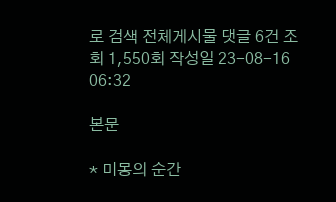로 검색 전체게시물 댓글 6건 조회 1,550회 작성일 23-08-16 06:32

본문

* 미몽의 순간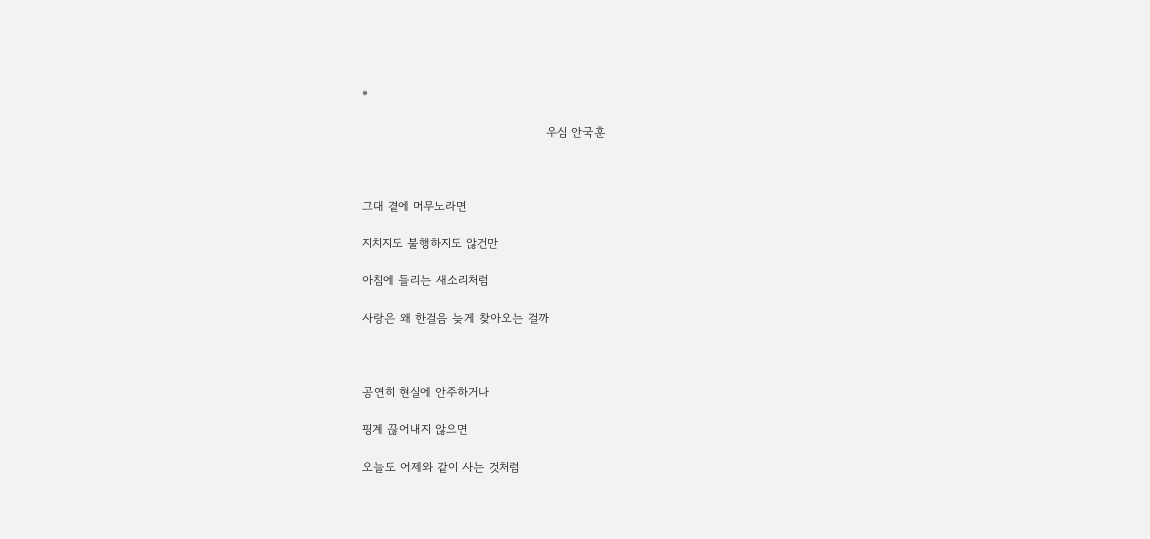*

                                              우심 안국훈



그대 곁에 머무노라면

지치지도 불행하지도 않건만

아침에 들리는 새소리처럼

사랑은 왜 한걸음 늦게 찾아오는 걸까



공연히 현실에 안주하거나

핑계 끊어내지 않으면

오늘도 어제와 같이 사는 것처럼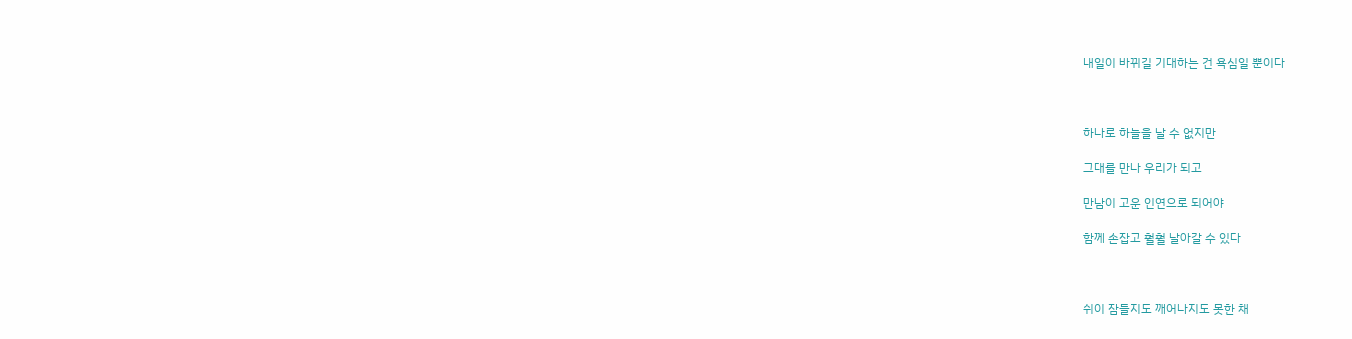내일이 바뀌길 기대하는 건 욕심일 뿐이다



하나로 하늘을 날 수 없지만

그대를 만나 우리가 되고

만남이 고운 인연으로 되어야

함께 손잡고 훨훨 날아갈 수 있다



쉬이 잠들지도 깨어나지도 못한 채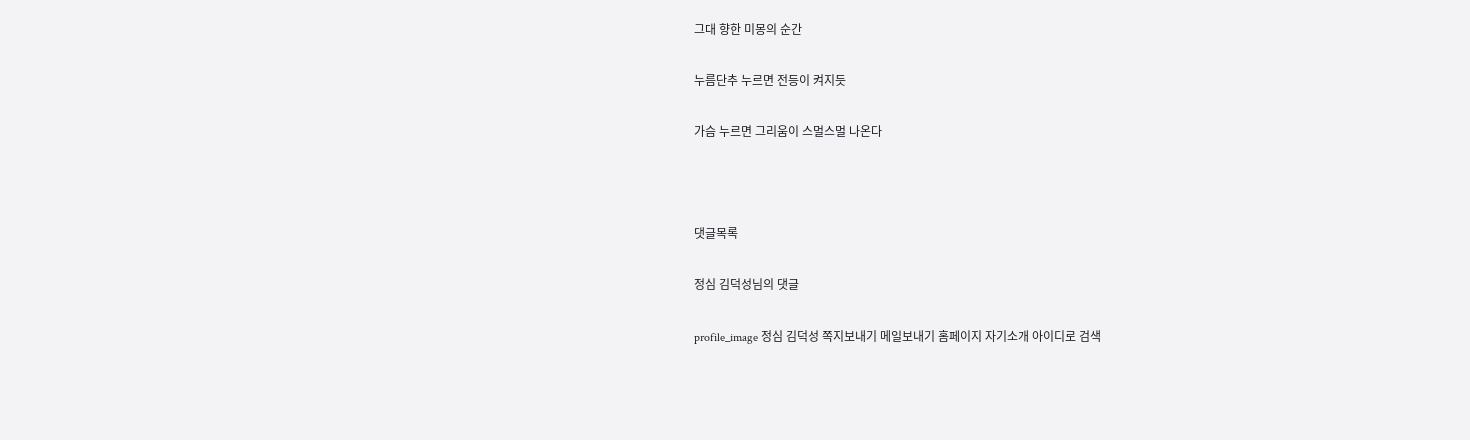그대 향한 미몽의 순간

누름단추 누르면 전등이 켜지듯

가슴 누르면 그리움이 스멀스멀 나온다



댓글목록

정심 김덕성님의 댓글

profile_image 정심 김덕성 쪽지보내기 메일보내기 홈페이지 자기소개 아이디로 검색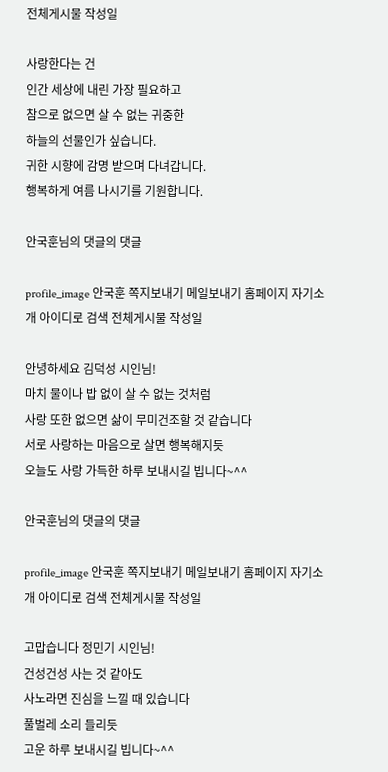전체게시물 작성일

사랑한다는 건
인간 세상에 내린 가장 필요하고
참으로 없으면 살 수 없는 귀중한
하늘의 선물인가 싶습니다.
귀한 시향에 감명 받으며 다녀갑니다.
행복하게 여름 나시기를 기원합니다.

안국훈님의 댓글의 댓글

profile_image 안국훈 쪽지보내기 메일보내기 홈페이지 자기소개 아이디로 검색 전체게시물 작성일

안녕하세요 김덕성 시인님!
마치 물이나 밥 없이 살 수 없는 것처럼
사랑 또한 없으면 삶이 무미건조할 것 같습니다
서로 사랑하는 마음으로 살면 행복해지듯
오늘도 사랑 가득한 하루 보내시길 빕니다~^^

안국훈님의 댓글의 댓글

profile_image 안국훈 쪽지보내기 메일보내기 홈페이지 자기소개 아이디로 검색 전체게시물 작성일

고맙습니다 정민기 시인님!
건성건성 사는 것 같아도
사노라면 진심을 느낄 때 있습니다
풀벌레 소리 들리듯
고운 하루 보내시길 빕니다~^^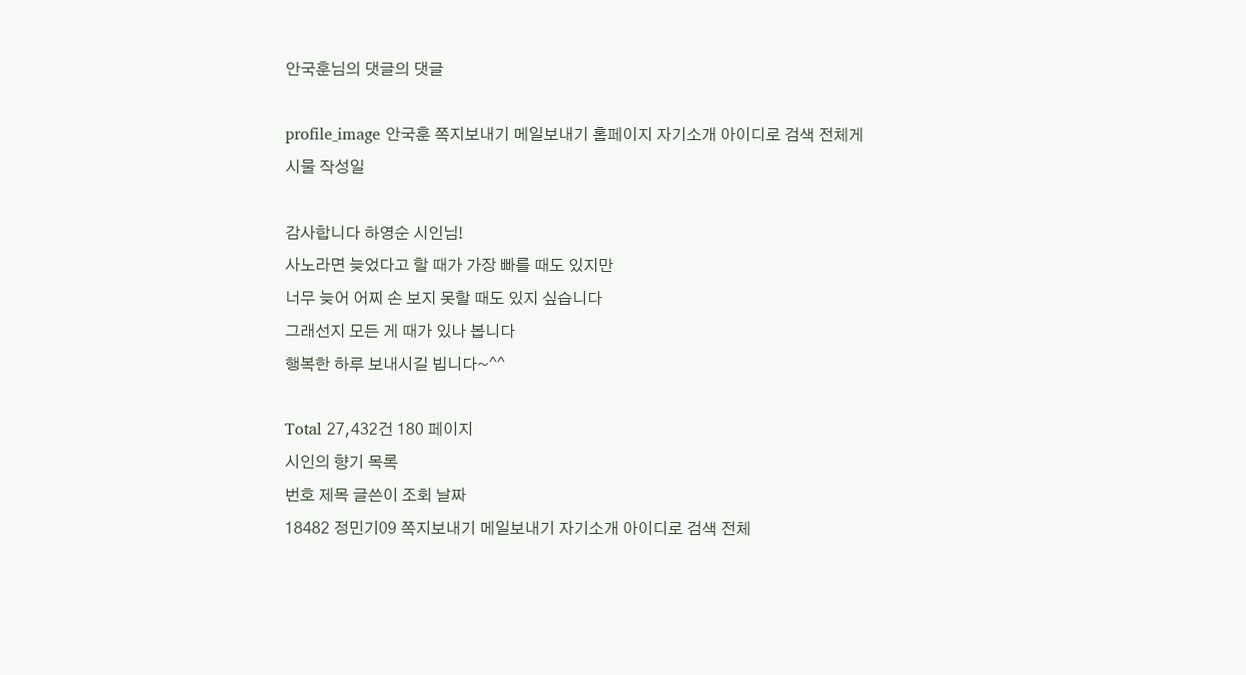안국훈님의 댓글의 댓글

profile_image 안국훈 쪽지보내기 메일보내기 홈페이지 자기소개 아이디로 검색 전체게시물 작성일

감사합니다 하영순 시인님!
사노라면 늦었다고 할 때가 가장 빠를 때도 있지만
너무 늦어 어찌 손 보지 못할 때도 있지 싶습니다
그래선지 모든 게 때가 있나 봅니다
행복한 하루 보내시길 빕니다~^^

Total 27,432건 180 페이지
시인의 향기 목록
번호 제목 글쓴이 조회 날짜
18482 정민기09 쪽지보내기 메일보내기 자기소개 아이디로 검색 전체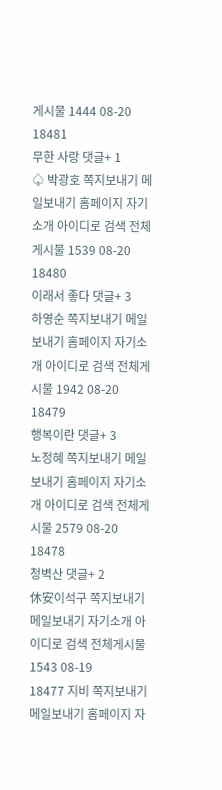게시물 1444 08-20
18481
무한 사랑 댓글+ 1
♤ 박광호 쪽지보내기 메일보내기 홈페이지 자기소개 아이디로 검색 전체게시물 1539 08-20
18480
이래서 좋다 댓글+ 3
하영순 쪽지보내기 메일보내기 홈페이지 자기소개 아이디로 검색 전체게시물 1942 08-20
18479
행복이란 댓글+ 3
노정혜 쪽지보내기 메일보내기 홈페이지 자기소개 아이디로 검색 전체게시물 2579 08-20
18478
청벽산 댓글+ 2
休安이석구 쪽지보내기 메일보내기 자기소개 아이디로 검색 전체게시물 1543 08-19
18477 지비 쪽지보내기 메일보내기 홈페이지 자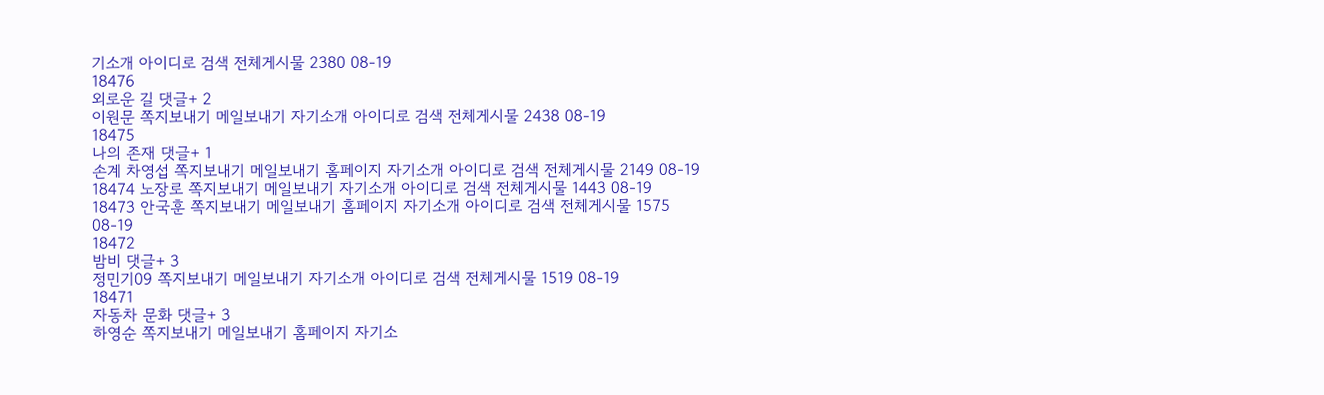기소개 아이디로 검색 전체게시물 2380 08-19
18476
외로운 길 댓글+ 2
이원문 쪽지보내기 메일보내기 자기소개 아이디로 검색 전체게시물 2438 08-19
18475
나의 존재 댓글+ 1
손계 차영섭 쪽지보내기 메일보내기 홈페이지 자기소개 아이디로 검색 전체게시물 2149 08-19
18474 노장로 쪽지보내기 메일보내기 자기소개 아이디로 검색 전체게시물 1443 08-19
18473 안국훈 쪽지보내기 메일보내기 홈페이지 자기소개 아이디로 검색 전체게시물 1575 08-19
18472
밤비 댓글+ 3
정민기09 쪽지보내기 메일보내기 자기소개 아이디로 검색 전체게시물 1519 08-19
18471
자동차 문화 댓글+ 3
하영순 쪽지보내기 메일보내기 홈페이지 자기소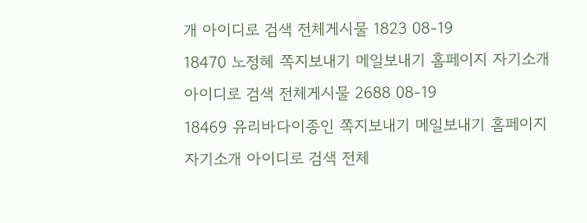개 아이디로 검색 전체게시물 1823 08-19
18470 노정혜 쪽지보내기 메일보내기 홈페이지 자기소개 아이디로 검색 전체게시물 2688 08-19
18469 유리바다이종인 쪽지보내기 메일보내기 홈페이지 자기소개 아이디로 검색 전체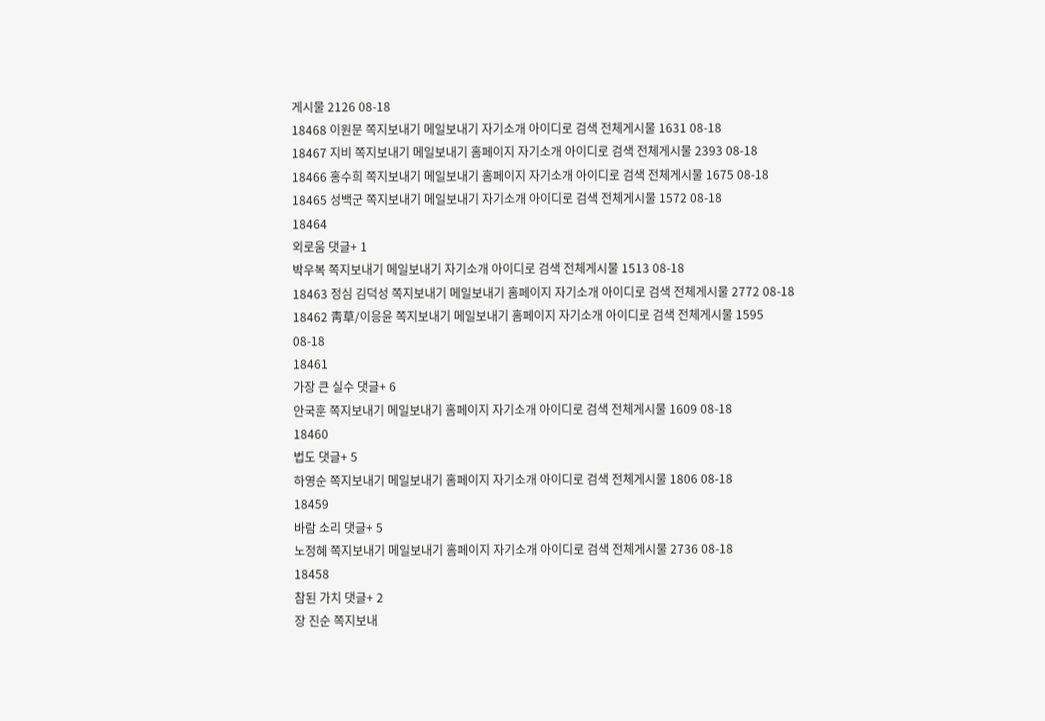게시물 2126 08-18
18468 이원문 쪽지보내기 메일보내기 자기소개 아이디로 검색 전체게시물 1631 08-18
18467 지비 쪽지보내기 메일보내기 홈페이지 자기소개 아이디로 검색 전체게시물 2393 08-18
18466 홍수희 쪽지보내기 메일보내기 홈페이지 자기소개 아이디로 검색 전체게시물 1675 08-18
18465 성백군 쪽지보내기 메일보내기 자기소개 아이디로 검색 전체게시물 1572 08-18
18464
외로움 댓글+ 1
박우복 쪽지보내기 메일보내기 자기소개 아이디로 검색 전체게시물 1513 08-18
18463 정심 김덕성 쪽지보내기 메일보내기 홈페이지 자기소개 아이디로 검색 전체게시물 2772 08-18
18462 靑草/이응윤 쪽지보내기 메일보내기 홈페이지 자기소개 아이디로 검색 전체게시물 1595 08-18
18461
가장 큰 실수 댓글+ 6
안국훈 쪽지보내기 메일보내기 홈페이지 자기소개 아이디로 검색 전체게시물 1609 08-18
18460
법도 댓글+ 5
하영순 쪽지보내기 메일보내기 홈페이지 자기소개 아이디로 검색 전체게시물 1806 08-18
18459
바람 소리 댓글+ 5
노정혜 쪽지보내기 메일보내기 홈페이지 자기소개 아이디로 검색 전체게시물 2736 08-18
18458
참된 가치 댓글+ 2
장 진순 쪽지보내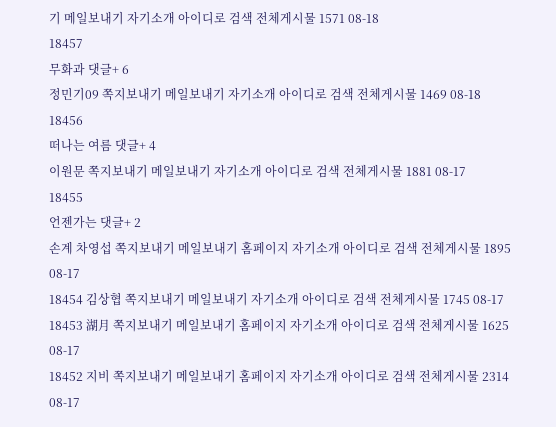기 메일보내기 자기소개 아이디로 검색 전체게시물 1571 08-18
18457
무화과 댓글+ 6
정민기09 쪽지보내기 메일보내기 자기소개 아이디로 검색 전체게시물 1469 08-18
18456
떠나는 여름 댓글+ 4
이원문 쪽지보내기 메일보내기 자기소개 아이디로 검색 전체게시물 1881 08-17
18455
언젠가는 댓글+ 2
손계 차영섭 쪽지보내기 메일보내기 홈페이지 자기소개 아이디로 검색 전체게시물 1895 08-17
18454 김상협 쪽지보내기 메일보내기 자기소개 아이디로 검색 전체게시물 1745 08-17
18453 湖月 쪽지보내기 메일보내기 홈페이지 자기소개 아이디로 검색 전체게시물 1625 08-17
18452 지비 쪽지보내기 메일보내기 홈페이지 자기소개 아이디로 검색 전체게시물 2314 08-17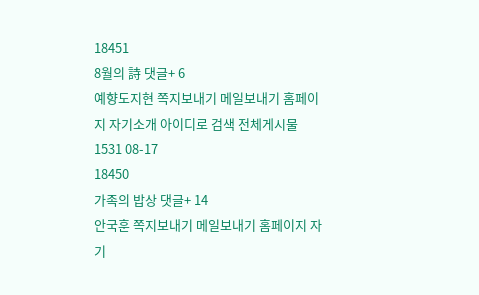18451
8월의 詩 댓글+ 6
예향도지현 쪽지보내기 메일보내기 홈페이지 자기소개 아이디로 검색 전체게시물 1531 08-17
18450
가족의 밥상 댓글+ 14
안국훈 쪽지보내기 메일보내기 홈페이지 자기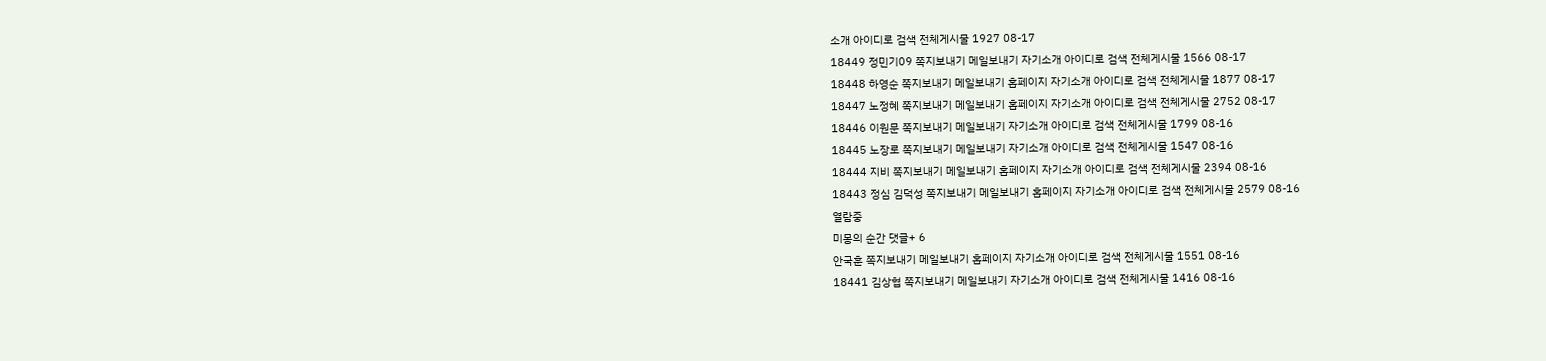소개 아이디로 검색 전체게시물 1927 08-17
18449 정민기09 쪽지보내기 메일보내기 자기소개 아이디로 검색 전체게시물 1566 08-17
18448 하영순 쪽지보내기 메일보내기 홈페이지 자기소개 아이디로 검색 전체게시물 1877 08-17
18447 노정혜 쪽지보내기 메일보내기 홈페이지 자기소개 아이디로 검색 전체게시물 2752 08-17
18446 이원문 쪽지보내기 메일보내기 자기소개 아이디로 검색 전체게시물 1799 08-16
18445 노장로 쪽지보내기 메일보내기 자기소개 아이디로 검색 전체게시물 1547 08-16
18444 지비 쪽지보내기 메일보내기 홈페이지 자기소개 아이디로 검색 전체게시물 2394 08-16
18443 정심 김덕성 쪽지보내기 메일보내기 홈페이지 자기소개 아이디로 검색 전체게시물 2579 08-16
열람중
미몽의 순간 댓글+ 6
안국훈 쪽지보내기 메일보내기 홈페이지 자기소개 아이디로 검색 전체게시물 1551 08-16
18441 김상협 쪽지보내기 메일보내기 자기소개 아이디로 검색 전체게시물 1416 08-16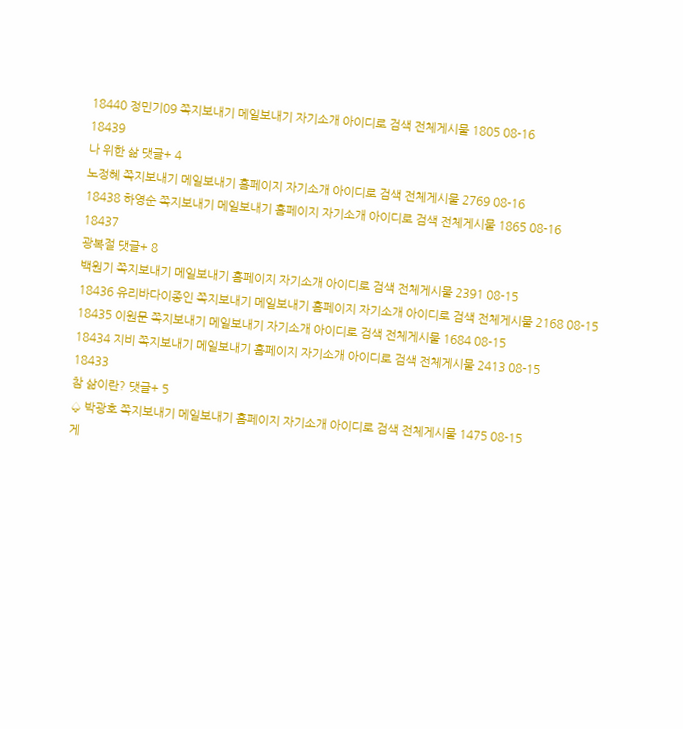18440 정민기09 쪽지보내기 메일보내기 자기소개 아이디로 검색 전체게시물 1805 08-16
18439
나 위한 삶 댓글+ 4
노정혜 쪽지보내기 메일보내기 홈페이지 자기소개 아이디로 검색 전체게시물 2769 08-16
18438 하영순 쪽지보내기 메일보내기 홈페이지 자기소개 아이디로 검색 전체게시물 1865 08-16
18437
광복절 댓글+ 8
백원기 쪽지보내기 메일보내기 홈페이지 자기소개 아이디로 검색 전체게시물 2391 08-15
18436 유리바다이종인 쪽지보내기 메일보내기 홈페이지 자기소개 아이디로 검색 전체게시물 2168 08-15
18435 이원문 쪽지보내기 메일보내기 자기소개 아이디로 검색 전체게시물 1684 08-15
18434 지비 쪽지보내기 메일보내기 홈페이지 자기소개 아이디로 검색 전체게시물 2413 08-15
18433
참 삶이란? 댓글+ 5
♤ 박광호 쪽지보내기 메일보내기 홈페이지 자기소개 아이디로 검색 전체게시물 1475 08-15
게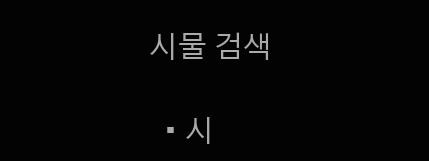시물 검색

  • 시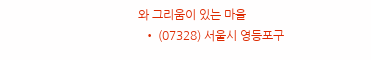와 그리움이 있는 마을
  • (07328) 서울시 영등포구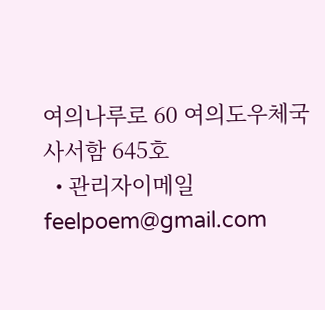여의나루로 60 여의도우체국 사서함 645호
  • 관리자이메일 feelpoem@gmail.com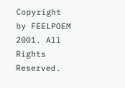Copyright by FEELPOEM 2001. All Rights Reserved.